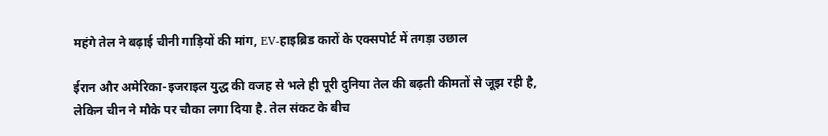महंगे तेल ने बढ़ाई चीनी गाड़ियों की मांग, EV-हाइब्रिड कारों के एक्सपोर्ट में तगड़ा उछाल

ईरान और अमेरिका-इजराइल युद्ध की वजह से भले ही पूरी दुनिया तेल की बढ़ती कीमतों से जूझ रही है, लेकिन चीन ने मौके पर चौका लगा दिया है. तेल संकट के बीच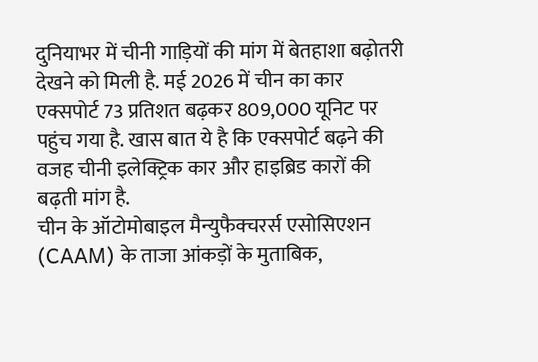दुनियाभर में चीनी गाड़ियों की मांग में बेतहाशा बढ़ोतरी देखने को मिली है. मई 2026 में चीन का कार एक्सपोर्ट 73 प्रतिशत बढ़कर 809,000 यूनिट पर पहुंच गया है. खास बात ये है कि एक्सपोर्ट बढ़ने की वजह चीनी इलेक्ट्रिक कार और हाइब्रिड कारों की बढ़ती मांग है.
चीन के ऑटोमोबाइल मैन्युफैक्चरर्स एसोसिएशन (CAAM) के ताजा आंकड़ों के मुताबिक,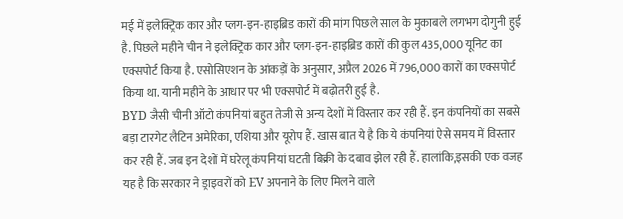मई में इलेक्ट्रिक कार और प्लग-इन-हाइब्रिड कारों की मांग पिछले साल के मुकाबले लगभग दोगुनी हुई है. पिछले महीने चीन ने इलेक्ट्रिक कार और प्लग-इन-हाइब्रिड कारों की कुल 435,000 यूनिट का एक्सपोर्ट किया है. एसोसिएशन के आंकड़ों के अनुसार, अप्रैल 2026 में 796,000 कारों का एक्सपोर्ट किया था. यानी महीने के आधार पर भी एक्सपोर्ट में बढ़ोतरी हुई है.
BYD जैसी चीनी ऑटो कंपनियां बहुत तेजी से अन्य देशों में विस्तार कर रही हैं. इन कंपनियों का सबसे बड़ा टारगेट लैटिन अमेरिका, एशिया और यूरोप हैं. खास बात ये है कि ये कंपनियां ऐसे समय में विस्तार कर रही हैं. जब इन देशों में घरेलू कंपनियां घटती बिक्री के दबाव झेल रही हैं. हालांकि,इसकी एक वजह यह है कि सरकार ने ड्राइवरों को EV अपनाने के लिए मिलने वाले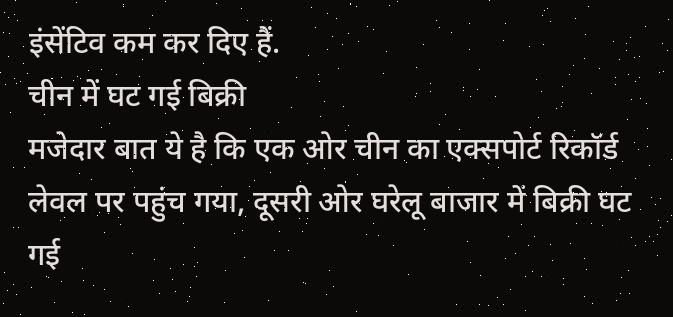इंसेंटिव कम कर दिए हैं.
चीन में घट गई बिक्री
मजेदार बात ये है कि एक ओर चीन का एक्सपोर्ट रिकॉर्ड लेवल पर पहुंच गया, दूसरी ओर घरेलू बाजार में बिक्री घट गई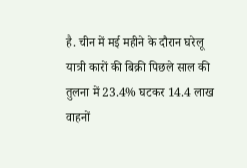है. चीन में मई महीने के दौरान घरेलू यात्री कारों की बिक्री पिछले साल की तुलना में 23.4% घटकर 14.4 लाख वाहनों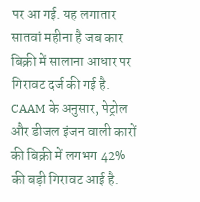पर आ गई. यह लगातार सातवां महीना है जब कार बिक्री में सालाना आधार पर गिरावट दर्ज की गई है. CAAM के अनुसार, पेट्रोल और डीजल इंजन वाली कारों की बिक्री में लगभग 42% की बड़ी गिरावट आई है.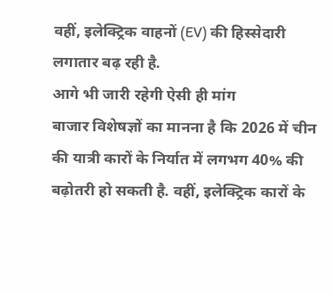वहीं, इलेक्ट्रिक वाहनों (EV) की हिस्सेदारी लगातार बढ़ रही है.
आगे भी जारी रहेगी ऐसी ही मांग
बाजार विशेषज्ञों का मानना है कि 2026 में चीन की यात्री कारों के निर्यात में लगभग 40% की बढ़ोतरी हो सकती है. वहीं, इलेक्ट्रिक कारों के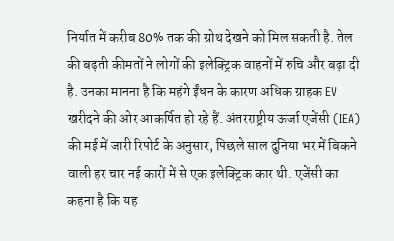निर्यात में करीब 80% तक की ग्रोथ देखने को मिल सकती है. तेल की बढ़ती कीमतों ने लोगों की इलेक्ट्रिक वाहनों में रुचि और बढ़ा दी है. उनका मानना है कि महंगे ईंधन के कारण अधिक ग्राहक EV खरीदने की ओर आकर्षित हो रहे हैं. अंतरराष्ट्रीय ऊर्जा एजेंसी (IEA) की मई में जारी रिपोर्ट के अनुसार, पिछले साल दुनिया भर में बिकने वाली हर चार नई कारों में से एक इलेक्ट्रिक कार थी. एजेंसी का कहना है कि यह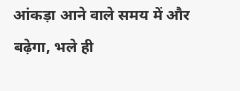आंकड़ा आने वाले समय में और बढ़ेगा, भले ही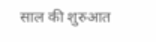साल की शुरुआत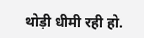थोड़ी धीमी रही हो.